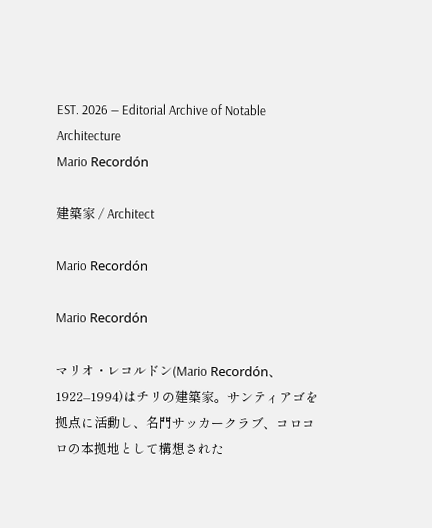EST. 2026 — Editorial Archive of Notable Architecture
Mario Recordón

建築家 / Architect

Mario Recordón

Mario Recordón

マリオ・レコルドン(Mario Recordón、1922–1994)はチリの建築家。サンティアゴを拠点に活動し、名門サッカークラブ、コロコロの本拠地として構想された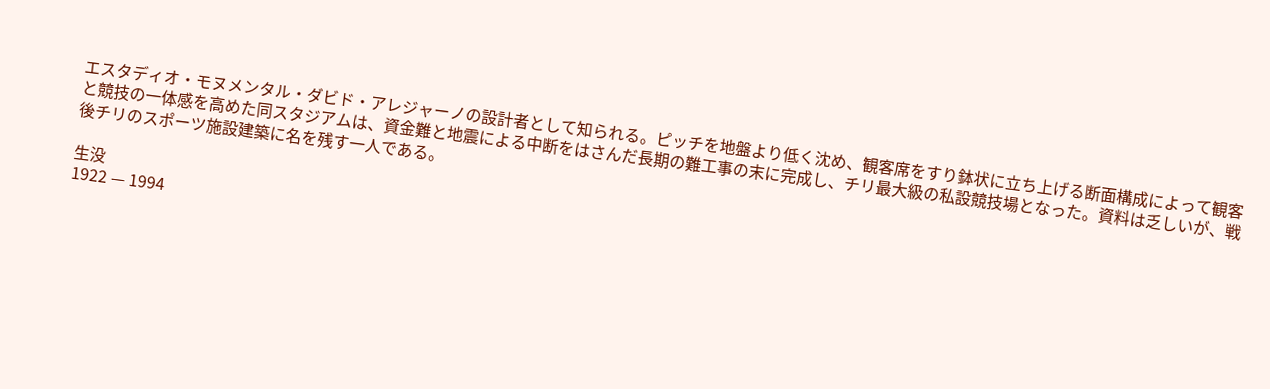エスタディオ・モヌメンタル・ダビド・アレジャーノの設計者として知られる。ピッチを地盤より低く沈め、観客席をすり鉢状に立ち上げる断面構成によって観客と競技の一体感を高めた同スタジアムは、資金難と地震による中断をはさんだ長期の難工事の末に完成し、チリ最大級の私設競技場となった。資料は乏しいが、戦後チリのスポーツ施設建築に名を残す一人である。

生没
1922 — 1994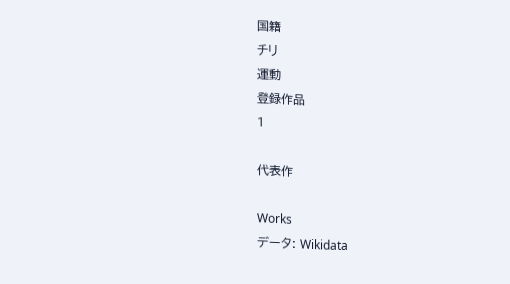国籍
チリ
運動
登録作品
1

代表作

Works
データ: Wikidata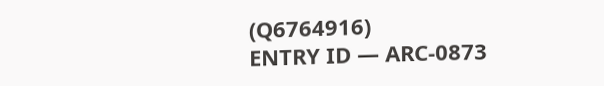(Q6764916)
ENTRY ID — ARC-0873